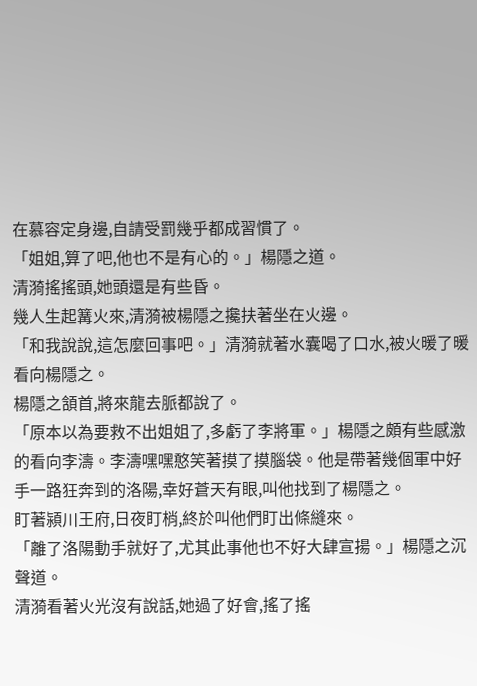在慕容定身邊,自請受罰幾乎都成習慣了。
「姐姐,算了吧,他也不是有心的。」楊隱之道。
清漪搖搖頭,她頭還是有些昏。
幾人生起篝火來,清漪被楊隱之攙扶著坐在火邊。
「和我說說,這怎麼回事吧。」清漪就著水囊喝了口水,被火暖了暖看向楊隱之。
楊隱之頷首,將來龍去脈都說了。
「原本以為要救不出姐姐了,多虧了李將軍。」楊隱之頗有些感激的看向李濤。李濤嘿嘿憨笑著摸了摸腦袋。他是帶著幾個軍中好手一路狂奔到的洛陽,幸好蒼天有眼,叫他找到了楊隱之。
盯著潁川王府,日夜盯梢,終於叫他們盯出條縫來。
「離了洛陽動手就好了,尤其此事他也不好大肆宣揚。」楊隱之沉聲道。
清漪看著火光沒有說話,她過了好會,搖了搖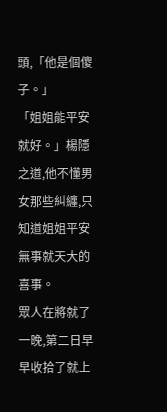頭,「他是個傻子。」
「姐姐能平安就好。」楊隱之道,他不懂男女那些糾纏,只知道姐姐平安無事就天大的喜事。
眾人在將就了一晚,第二日早早收拾了就上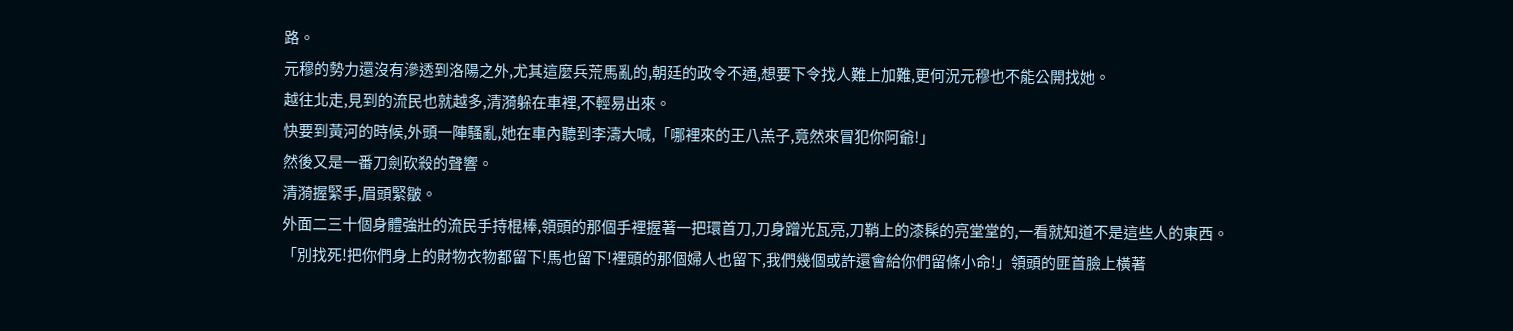路。
元穆的勢力還沒有滲透到洛陽之外,尤其這麼兵荒馬亂的,朝廷的政令不通,想要下令找人難上加難,更何況元穆也不能公開找她。
越往北走,見到的流民也就越多,清漪躲在車裡,不輕易出來。
快要到黃河的時候,外頭一陣騷亂,她在車內聽到李濤大喊,「哪裡來的王八羔子,竟然來冒犯你阿爺!」
然後又是一番刀劍砍殺的聲響。
清漪握緊手,眉頭緊皺。
外面二三十個身體強壯的流民手持棍棒,領頭的那個手裡握著一把環首刀,刀身蹭光瓦亮,刀鞘上的漆髹的亮堂堂的,一看就知道不是這些人的東西。
「別找死!把你們身上的財物衣物都留下!馬也留下!裡頭的那個婦人也留下,我們幾個或許還會給你們留條小命!」領頭的匪首臉上橫著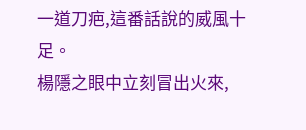一道刀疤,這番話說的威風十足。
楊隱之眼中立刻冒出火來,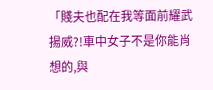「賤夫也配在我等面前耀武揚威?!車中女子不是你能肖想的,與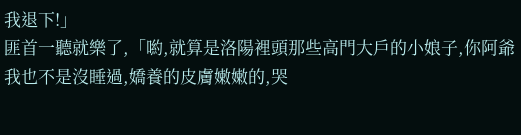我退下!」
匪首一聽就樂了,「喲,就算是洛陽裡頭那些高門大戶的小娘子,你阿爺我也不是沒睡過,嬌養的皮膚嫩嫩的,哭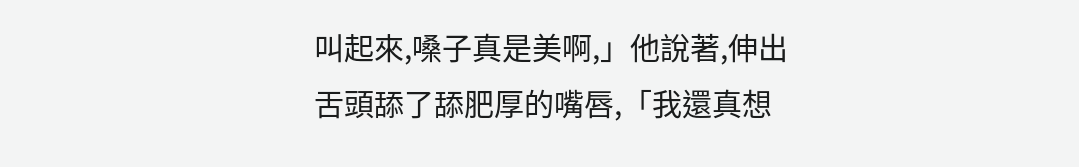叫起來,嗓子真是美啊,」他說著,伸出舌頭舔了舔肥厚的嘴唇,「我還真想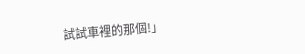試試車裡的那個!」